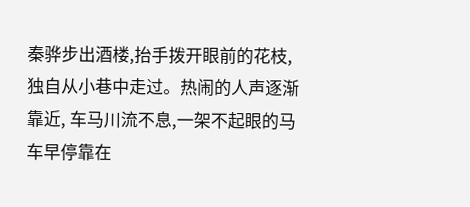秦骅步出酒楼,抬手拨开眼前的花枝,独自从小巷中走过。热闹的人声逐渐靠近, 车马川流不息,一架不起眼的马车早停靠在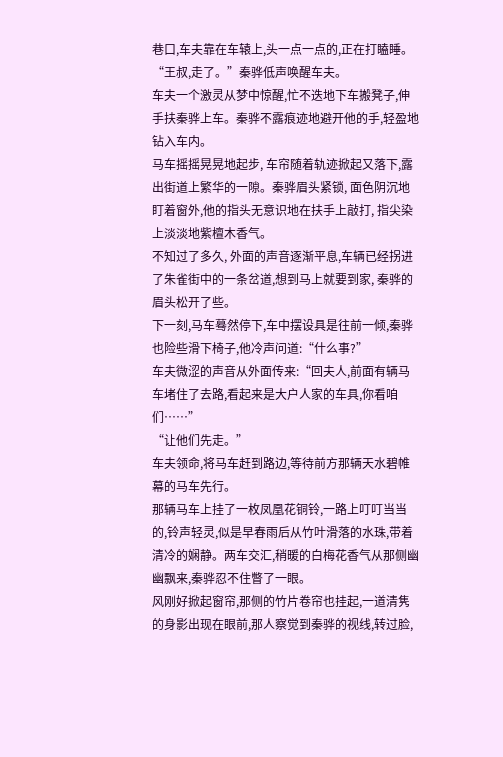巷口,车夫靠在车辕上,头一点一点的,正在打瞌睡。
“王叔,走了。”秦骅低声唤醒车夫。
车夫一个激灵从梦中惊醒,忙不迭地下车搬凳子,伸手扶秦骅上车。秦骅不露痕迹地避开他的手,轻盈地钻入车内。
马车摇摇晃晃地起步, 车帘随着轨迹掀起又落下,露出街道上繁华的一隙。秦骅眉头紧锁, 面色阴沉地盯着窗外,他的指头无意识地在扶手上敲打, 指尖染上淡淡地紫檀木香气。
不知过了多久, 外面的声音逐渐平息,车辆已经拐进了朱雀街中的一条岔道,想到马上就要到家, 秦骅的眉头松开了些。
下一刻,马车蓦然停下,车中摆设具是往前一倾,秦骅也险些滑下椅子,他冷声问道:“什么事?”
车夫微涩的声音从外面传来:“回夫人,前面有辆马车堵住了去路,看起来是大户人家的车具,你看咱们……”
“让他们先走。”
车夫领命,将马车赶到路边,等待前方那辆天水碧帷幕的马车先行。
那辆马车上挂了一枚凤凰花铜铃,一路上叮叮当当的,铃声轻灵,似是早春雨后从竹叶滑落的水珠,带着清冷的娴静。两车交汇,稍暖的白梅花香气从那侧幽幽飘来,秦骅忍不住瞥了一眼。
风刚好掀起窗帘,那侧的竹片卷帘也挂起,一道清隽的身影出现在眼前,那人察觉到秦骅的视线,转过脸,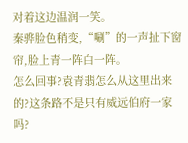对着这边温润一笑。
秦骅脸色稍变,“唰”的一声扯下窗帘,脸上青一阵白一阵。
怎么回事?袁青翡怎么从这里出来的?这条路不是只有威远伯府一家吗?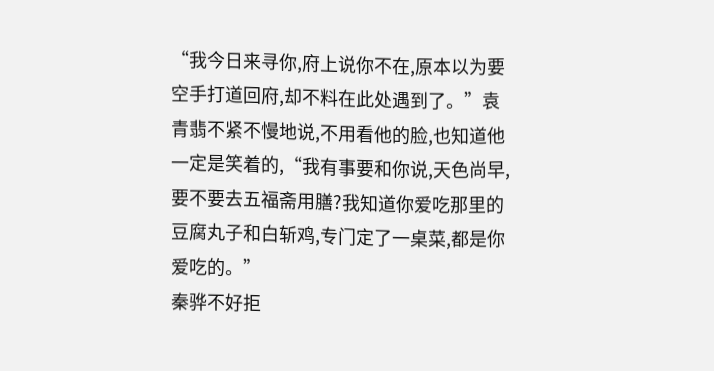“我今日来寻你,府上说你不在,原本以为要空手打道回府,却不料在此处遇到了。”袁青翡不紧不慢地说,不用看他的脸,也知道他一定是笑着的,“我有事要和你说,天色尚早,要不要去五福斋用膳?我知道你爱吃那里的豆腐丸子和白斩鸡,专门定了一桌菜,都是你爱吃的。”
秦骅不好拒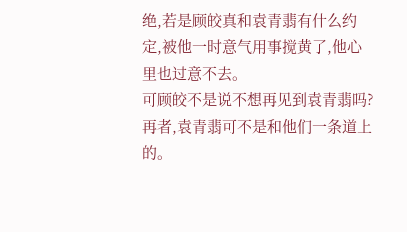绝,若是顾皎真和袁青翡有什么约定,被他一时意气用事搅黄了,他心里也过意不去。
可顾皎不是说不想再见到袁青翡吗?再者,袁青翡可不是和他们一条道上的。